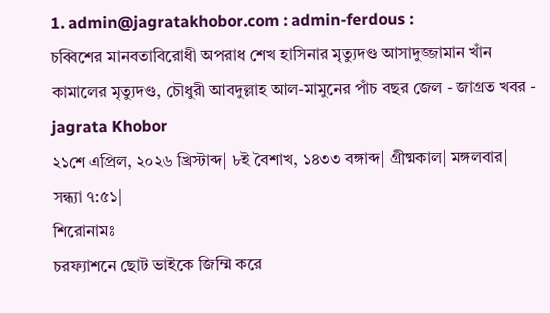1. admin@jagratakhobor.com : admin-ferdous :
চব্বিশের মানবতাবিরোধী অপরাধ শেখ হাসিনার মৃত্যুদণ্ড আসাদুজ্জামান খাঁন কামালের মৃত্যুদণ্ড, চৌধুরী আবদুল্লাহ আল-মামুনের পাঁচ বছর জেল - জাগ্রত খবর - jagrata Khobor
২১শে এপ্রিল, ২০২৬ খ্রিস্টাব্দ| ৮ই বৈশাখ, ১৪৩৩ বঙ্গাব্দ| গ্রীষ্মকাল| মঙ্গলবার| সন্ধ্যা ৭:৫১|
শিরোনামঃ
চরফ্যাশনে ছোট ভাইকে জিম্মি করে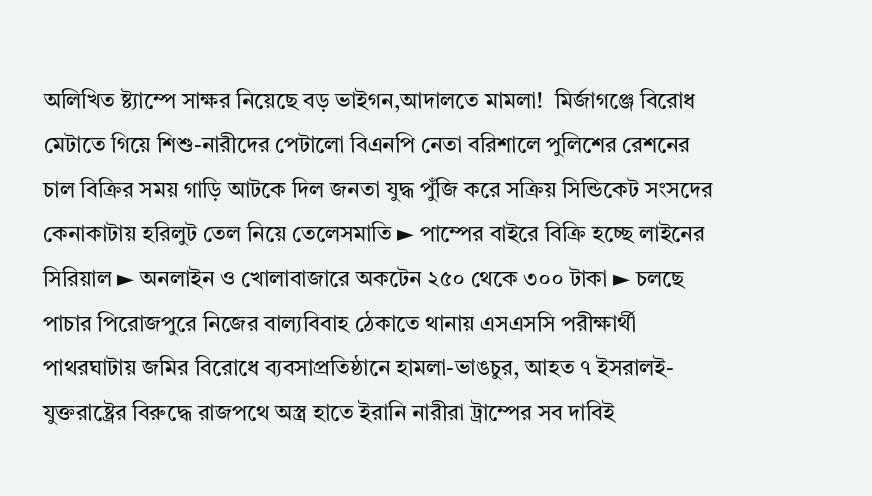অলিখিত ষ্ট্যাম্পে সাক্ষর নিয়েছে বড় ভাইগন,আদালতে মামলা!  মির্জাগঞ্জে বিরোধ মেটাতে গিয়ে শিশু-নারীদের পেটালো বিএনপি নেতা বরিশালে পুলিশের রেশনের চাল বিক্রির সময় গাড়ি আটকে দিল জনতা যুদ্ধ পুঁজি করে সক্রিয় সিন্ডিকেট সংসদের কেনাকাটায় হরিলুট তেল নিয়ে তেলেসমাতি ► পাম্পের বাইরে বিক্রি হচ্ছে লাইনের সিরিয়াল ► অনলাইন ও খোলাবাজারে অকটেন ২৫০ থেকে ৩০০ টাকা ► চলছে পাচার পিরোজপুরে নিজের বাল্যবিবাহ ঠেকাতে থানায় এসএসসি পরীক্ষার্থী পাথরঘাটায় জমির বিরোধে ব্যবসাপ্রতিষ্ঠানে হামলা-ভাঙচুর, আহত ৭ ইসরালই-যুক্তরাষ্ট্রের বিরুদ্ধে রাজপথে অস্ত্র হাতে ইরানি নারীরা ট্রাম্পের সব দাবিই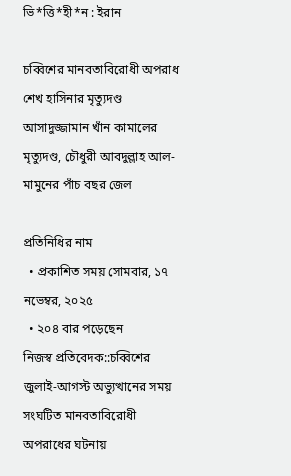ভি*ত্তি*হী*ন : ইরান

চব্বিশের মানবতাবিরোধী অপরাধ শেখ হাসিনার মৃত্যুদণ্ড আসাদুজ্জামান খাঁন কামালের মৃত্যুদণ্ড, চৌধুরী আবদুল্লাহ আল-মামুনের পাঁচ বছর জেল

প্রতিনিধির নাম
  • প্রকাশিত সময় সোমবার, ১৭ নভেম্বর, ২০২৫
  • ২০৪ বার পড়েছেন
নিজস্ব প্রতিবেদক::চব্বিশের জুলাই-আগস্ট অভ্যুত্থানের সময় সংঘটিত মানবতাবিরোধী অপরাধের ঘটনায়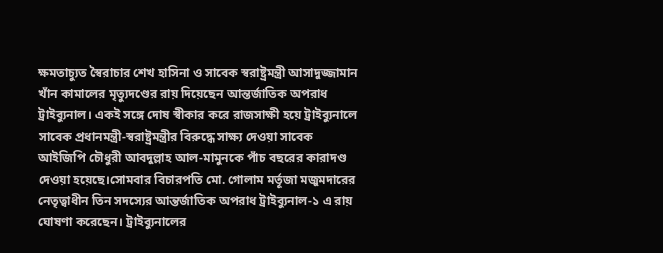ক্ষমতাচ্যুত স্বৈরাচার শেখ হাসিনা ও সাবেক স্বরাষ্ট্রমন্ত্রী আসাদুজ্জামান খাঁন কামালের মৃত্যুদণ্ডের রায় দিয়েছেন আন্তর্জাতিক অপরাধ ট্রাইব্যুনাল। একই সঙ্গে দোষ স্বীকার করে রাজসাক্ষী হয়ে ট্রাইব্যুনালে সাবেক প্রধানমন্ত্রী-স্বরাষ্ট্রমন্ত্রীর বিরুদ্ধে সাক্ষ্য দেওয়া সাবেক আইজিপি চৌধুরী আবদুল্লাহ আল-মামুনকে পাঁচ বছরের কারাদণ্ড দেওয়া হয়েছে।সোমবার বিচারপতি মো. গোলাম মর্তূজা মজুমদারের নেতৃত্বাধীন তিন সদস্যের আন্তর্জাতিক অপরাধ ট্রাইব্যুনাল-১ এ রায় ঘোষণা করেছেন। ট্রাইব্যুনালের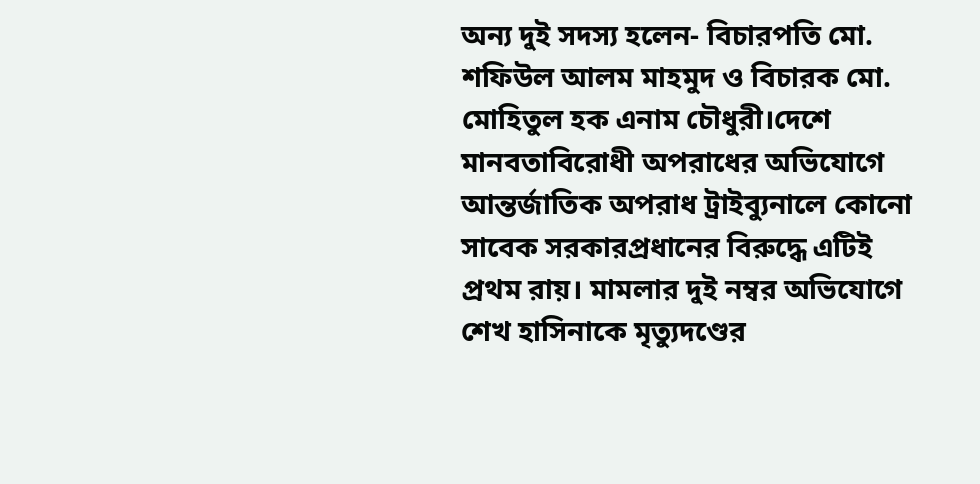অন্য দুই সদস্য হলেন- বিচারপতি মো. শফিউল আলম মাহমুদ ও বিচারক মো. মোহিতুল হক এনাম চৌধুরী।দেশে মানবতাবিরোধী অপরাধের অভিযোগে আন্তর্জাতিক অপরাধ ট্রাইব্যুনালে কোনো সাবেক সরকারপ্রধানের বিরুদ্ধে এটিই প্রথম রায়। মামলার দুই নম্বর অভিযোগে শেখ হাসিনাকে মৃত্যুদণ্ডের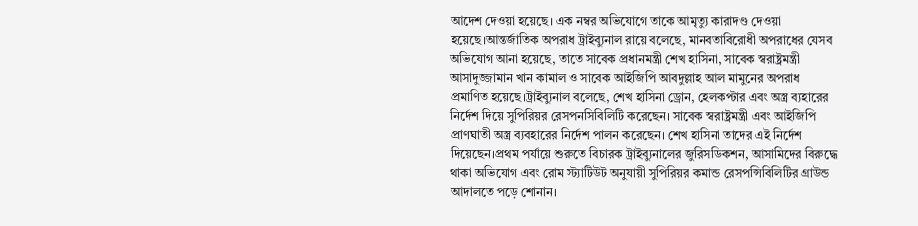আদেশ দেওয়া হয়েছে। এক নম্বর অভিযোগে তাকে আমৃত্যু কারাদণ্ড দেওয়া হয়েছে।আন্তর্জাতিক অপরাধ ট্রাইব্যুনাল রায়ে বলেছে, মানবতাবিরোধী অপরাধের যেসব অভিযোগ আনা হয়েছে, তাতে সাবেক প্রধানমন্ত্রী শেখ হাসিনা, সাবেক স্বরাষ্ট্রমন্ত্রী আসাদুজ্জামান খান কামাল ও সাবেক আইজিপি আবদুল্লাহ আল মামুনের অপরাধ প্রমাণিত হয়েছে।ট্রাইব্যুনাল বলেছে, শেখ হাসিনা ড্রোন, হেলকপ্টার এবং অস্ত্র ব্যহারের নির্দেশ দিয়ে সুপিরিয়র রেসপনসিবিলিটি করেছেন। সাবেক স্বরাষ্ট্রমন্ত্রী এবং আইজিপি প্রাণঘাতী অস্ত্র ব্যবহারের নির্দেশ পালন করেছেন। শেখ হাসিনা তাদের এই নির্দেশ দিয়েছেন।প্রথম পর্যায়ে শুরুতে বিচারক ট্রাইব্যুনালের জুরিসডিকশন, আসামিদের বিরুদ্ধে থাকা অভিযোগ এবং রোম স্ট্যাটিউট অনুযায়ী সুপিরিয়র কমান্ড রেসপন্সিবিলিটির গ্রাউন্ড আদালতে পড়ে শোনান।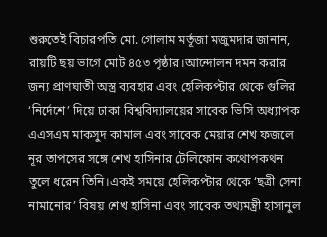শুরুতেই বিচারপতি মো. গোলাম মর্তূজা মজুমদার জানান, রায়টি ছয় ভাগে মোট ৪৫৩ পৃষ্ঠার।আন্দোলন দমন করার জন্য প্রাণঘাতী অস্ত্র ব্যবহার এবং হেলিকপ্টার থেকে গুলির ‘নির্দেশে’ দিয়ে ঢাকা বিশ্ববিদ্যালয়ের সাবেক ভিসি অধ্যাপক এএসএম মাকসুদ কামাল এবং সাবেক মেয়ার শেখ ফজলে নূর তাপসের সঙ্গে শেখ হাসিনার টেলিফোন কথোপকথন তুলে ধরেন তিনি।একই সময়ে হেলিকপ্টার থেকে ‘ছত্রী সেনা নামানোর’ বিষয় শেখ হাসিনা এবং সাবেক তথ্যমন্ত্রী হাসানুল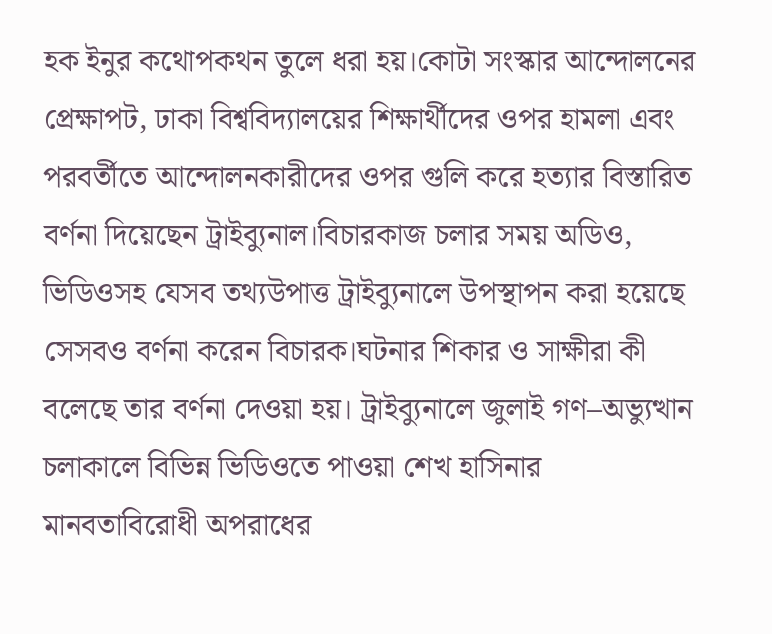হক ইনুর কথোপকথন তুলে ধরা হয়।কোটা সংস্কার আন্দোলনের প্রেক্ষাপট, ঢাকা বিশ্ববিদ্যালয়ের শিক্ষার্থীদের ওপর হামলা এবং পরবর্তীতে আন্দোলনকারীদের ওপর গুলি করে হত্যার বিস্তারিত বর্ণনা দিয়েছেন ট্রাইব্যুনাল।বিচারকাজ চলার সময় অডিও, ভিডিওসহ যেসব তথ্যউপাত্ত ট্রাইব্যুনালে উপস্থাপন করা হয়েছে সেসবও বর্ণনা করেন বিচারক।ঘটনার শিকার ও সাক্ষীরা কী বলেছে তার বর্ণনা দেওয়া হয়। ট্রাইব্যুনালে জুলাই গণ–অভ্যুত্থান চলাকালে বিভিন্ন ভিডিওতে পাওয়া শেখ হাসিনার মানবতাবিরোধী অপরাধের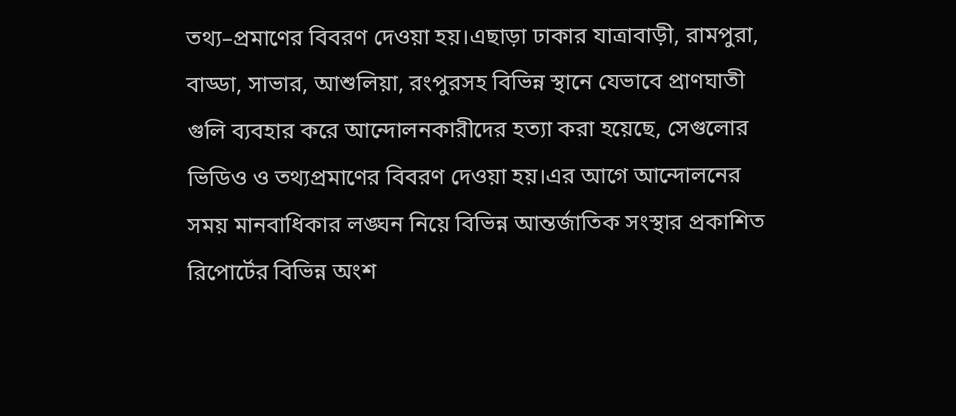তথ্য–প্রমাণের বিবরণ দেওয়া হয়।এছাড়া ঢাকার যাত্রাবাড়ী, রামপুরা, বাড্ডা, সাভার, আশুলিয়া, রংপুরসহ বিভিন্ন স্থানে যেভাবে প্রাণঘাতী গুলি ব্যবহার করে আন্দোলনকারীদের হত্যা করা হয়েছে, সেগুলোর ভিডিও ও তথ্যপ্রমাণের বিবরণ দেওয়া হয়।এর আগে আন্দোলনের সময় মানবাধিকার লঙ্ঘন নিয়ে বিভিন্ন আন্তর্জাতিক সংস্থার প্রকাশিত রিপোর্টের বিভিন্ন অংশ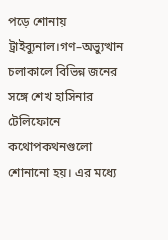পড়ে শোনায় ট্রাইব্যুনাল।গণ–অভ্যুত্থান চলাকালে বিভিন্ন জনের সঙ্গে শেখ হাসিনার টেলিফোনে কথোপকথনগুলো শোনানো হয়। এর মধ্যে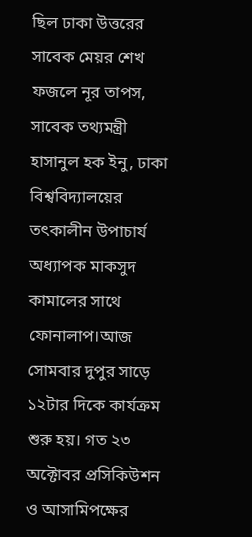ছিল ঢাকা উত্তরের সাবেক মেয়র শেখ ফজলে নূর তাপস, সাবেক তথ্যমন্ত্রী হাসানুল হক ইনু, ঢাকা বিশ্ববিদ্যালয়ের তৎকালীন উপাচার্য অধ্যাপক মাকসুদ কামালের সাথে ফোনালাপ।আজ সোমবার দুপুর সাড়ে ১২টার দিকে কার্যক্রম শুরু হয়। গত ২৩ অক্টোবর প্রসিকিউশন ও আসামিপক্ষের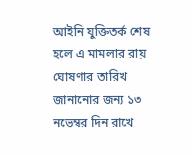আইনি যুক্তিতর্ক শেষ হলে এ মামলার রায় ঘোষণার তারিখ জানানোর জন্য ১৩ নভেম্বর দিন রাখে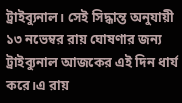ট্রাইব্যুনাল। সেই সিদ্ধান্ত অনুযায়ী ১৩ নভেম্বর রায় ঘোষণার জন্য ট্রাইব্যুনাল আজকের এই দিন ধার্য করে।এ রায়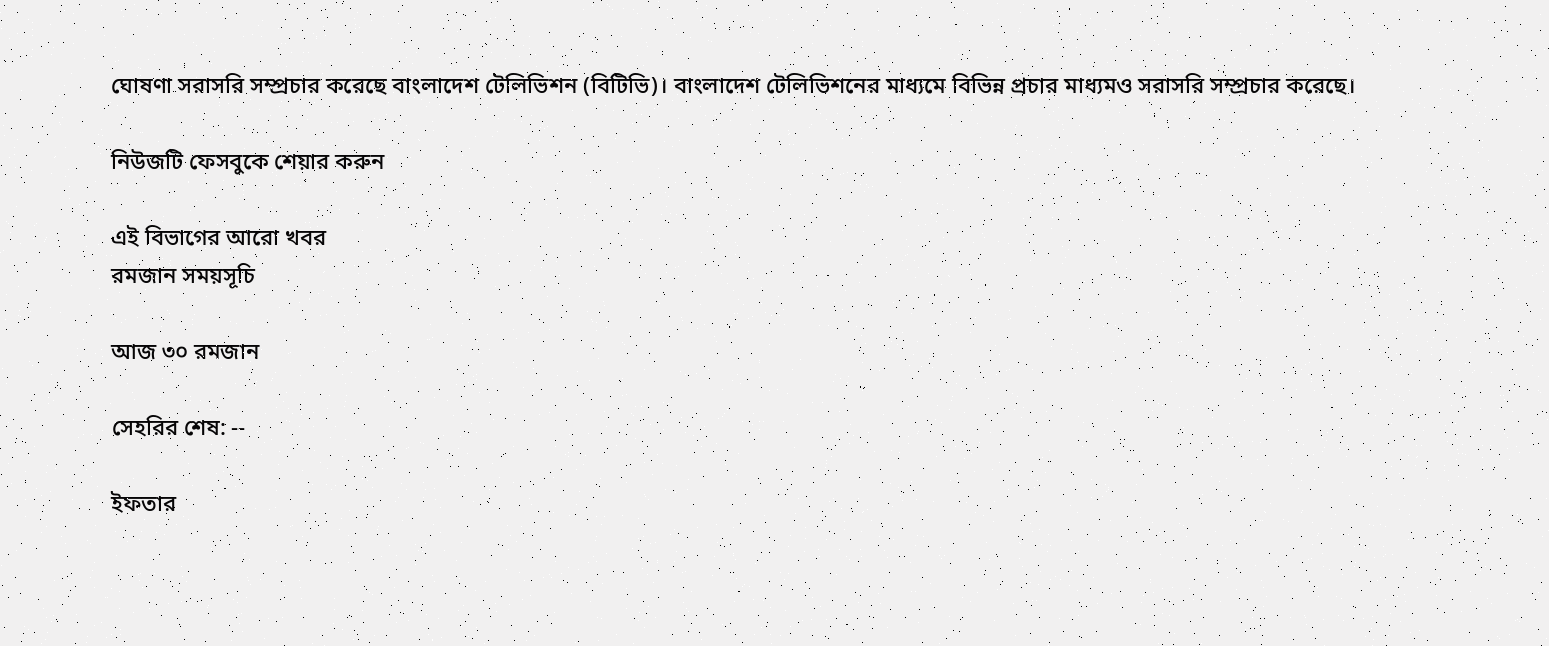ঘোষণা সরাসরি সম্প্রচার করেছে বাংলাদেশ টেলিভিশন (বিটিভি)। বাংলাদেশ টেলিভিশনের মাধ্যমে বিভিন্ন প্রচার মাধ্যমও সরাসরি সম্প্রচার করেছে।

নিউজটি ফেসবুকে শেয়ার করুন

এই বিভাগের আরো খবর
রমজান সময়সূচি

আজ ৩০ রমজান

সেহরির শেষ: --

ইফতার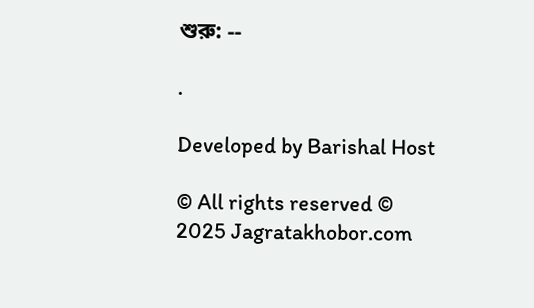শুরু: --

.

Developed by Barishal Host

© All rights reserved © 2025 Jagratakhobor.com